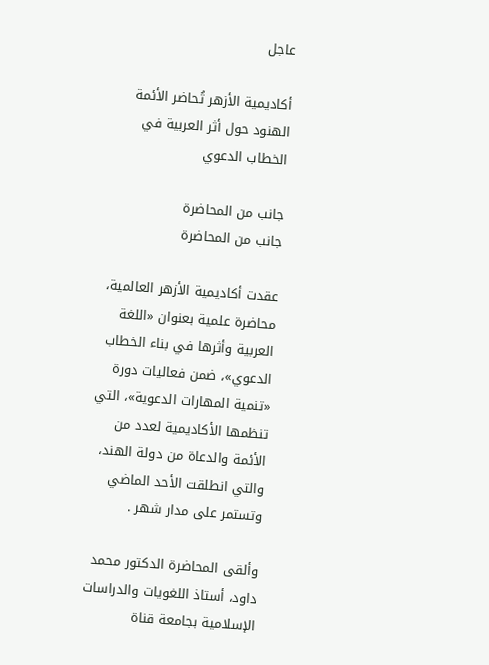عاجل

أكاديمية الأزهر تُحاضر الأئمة الهنود حول أثر العربية في الخطاب الدعوي

جانب من المحاضرة
جانب من المحاضرة

عقدت أكاديمية الأزهر العالمية، محاضرة علمية بعنوان «اللغة العربية وأثرها في بناء الخطاب الدعوي»، ضمن فعاليات دورة «تنمية المهارات الدعوية»، التي تنظمها الأكاديمية لعدد من الأئمة والدعاة من دولة الهند، والتي انطلقت الأحد الماضي وتستمر على مدار شهر .

وألقى المحاضرة الدكتور محمد داود، أستاذ اللغويات والدراسات الإسلامية بجامعة قناة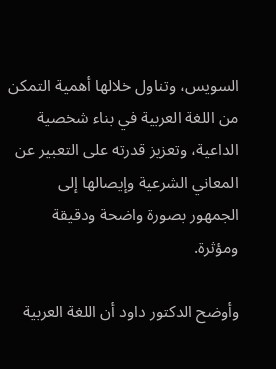السويس، وتناول خلالها أهمية التمكن من اللغة العربية في بناء شخصية الداعية، وتعزيز قدرته على التعبير عن المعاني الشرعية وإيصالها إلى الجمهور بصورة واضحة ودقيقة ومؤثرة.

وأوضح الدكتور داود أن اللغة العربية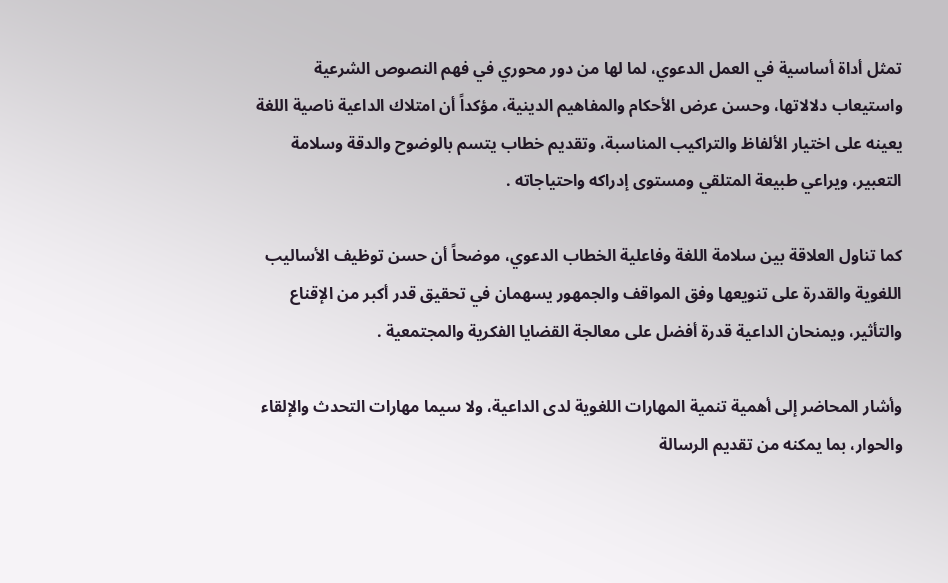تمثل أداة أساسية في العمل الدعوي، لما لها من دور محوري في فهم النصوص الشرعية واستيعاب دلالاتها، وحسن عرض الأحكام والمفاهيم الدينية، مؤكداً أن امتلاك الداعية ناصية اللغة يعينه على اختيار الألفاظ والتراكيب المناسبة، وتقديم خطاب يتسم بالوضوح والدقة وسلامة التعبير، ويراعي طبيعة المتلقي ومستوى إدراكه واحتياجاته .

كما تناول العلاقة بين سلامة اللغة وفاعلية الخطاب الدعوي، موضحاً أن حسن توظيف الأساليب اللغوية والقدرة على تنويعها وفق المواقف والجمهور يسهمان في تحقيق قدر أكبر من الإقناع والتأثير، ويمنحان الداعية قدرة أفضل على معالجة القضايا الفكرية والمجتمعية .

وأشار المحاضر إلى أهمية تنمية المهارات اللغوية لدى الداعية، ولا سيما مهارات التحدث والإلقاء والحوار، بما يمكنه من تقديم الرسالة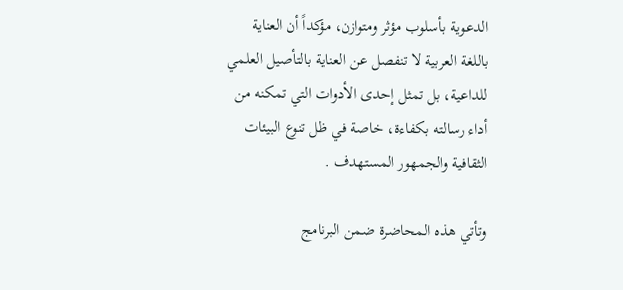الدعوية بأسلوب مؤثر ومتوازن، مؤكداً أن العناية باللغة العربية لا تنفصل عن العناية بالتأصيل العلمي للداعية، بل تمثل إحدى الأدوات التي تمكنه من أداء رسالته بكفاءة، خاصة في ظل تنوع البيئات الثقافية والجمهور المستهدف .

وتأتي هذه المحاضرة ضمن البرنامج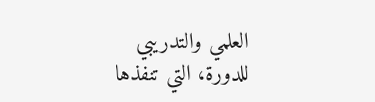العلمي والتدريبي للدورة، التي تنفذها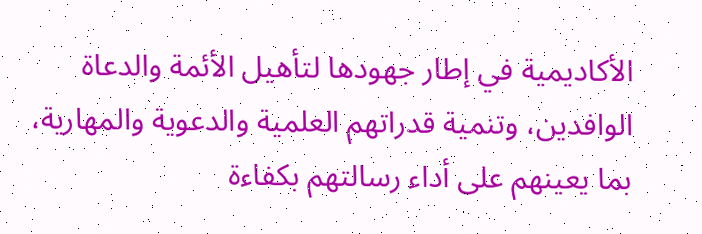الأكاديمية في إطار جهودها لتأهيل الأئمة والدعاة الوافدين، وتنمية قدراتهم العلمية والدعوية والمهارية، بما يعينهم على أداء رسالتهم بكفاءة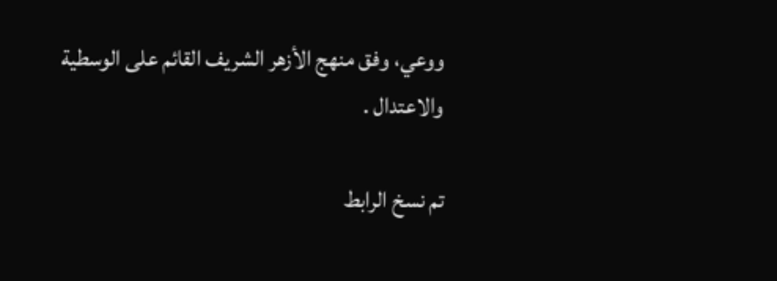ووعي، وفق منهج الأزهر الشريف القائم على الوسطية والاعتدال .

تم نسخ الرابط